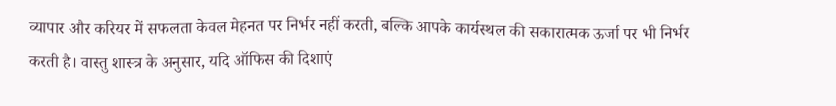व्यापार और करियर में सफलता केवल मेहनत पर निर्भर नहीं करती, बल्कि आपके कार्यस्थल की सकारात्मक ऊर्जा पर भी निर्भर करती है। वास्तु शास्त्र के अनुसार, यदि ऑफिस की दिशाएं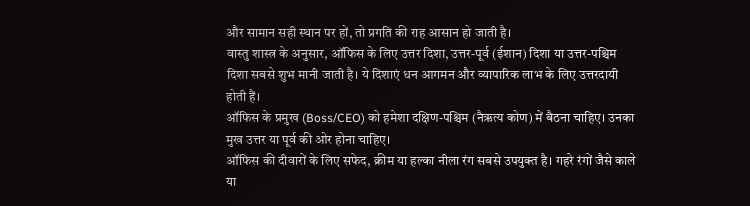और सामान सही स्थान पर हों, तो प्रगति की राह आसान हो जाती है।
वास्तु शास्त्र के अनुसार, ऑफिस के लिए उत्तर दिशा, उत्तर-पूर्व (ईशान) दिशा या उत्तर-पश्चिम दिशा सबसे शुभ मानी जाती है। ये दिशाएं धन आगमन और व्यापारिक लाभ के लिए उत्तरदायी होती हैं।
ऑफिस के प्रमुख (Boss/CEO) को हमेशा दक्षिण-पश्चिम (नैऋत्य कोण) में बैठना चाहिए। उनका मुख उत्तर या पूर्व की ओर होना चाहिए।
ऑफिस की दीवारों के लिए सफेद, क्रीम या हल्का नीला रंग सबसे उपयुक्त है। गहरे रंगों जैसे काले या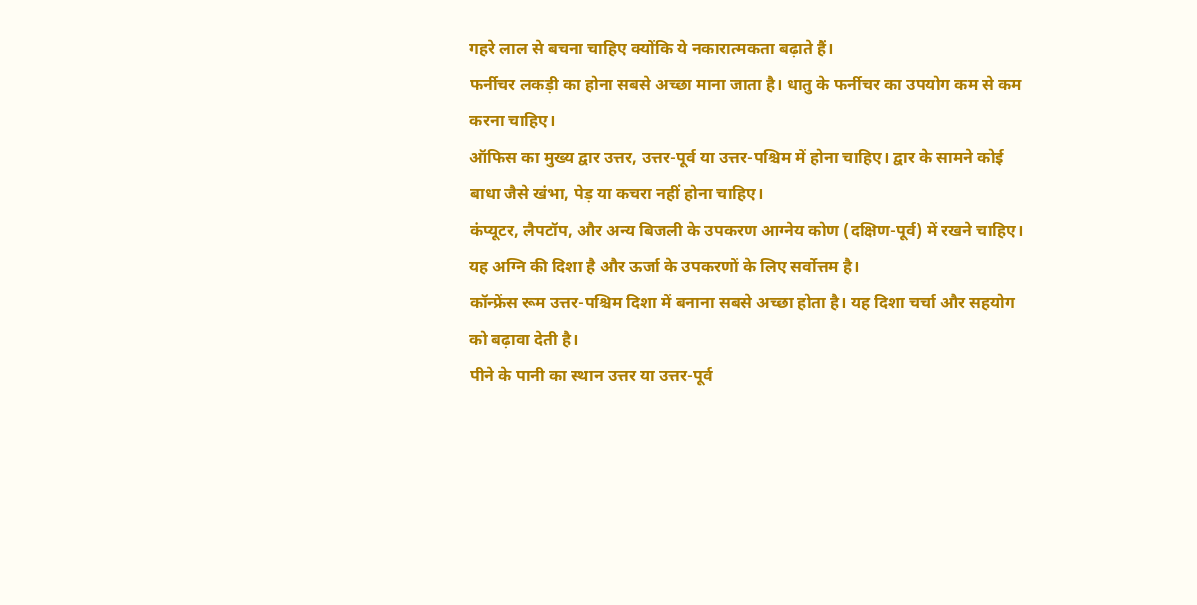गहरे लाल से बचना चाहिए क्योंकि ये नकारात्मकता बढ़ाते हैं।
फर्नीचर लकड़ी का होना सबसे अच्छा माना जाता है। धातु के फर्नीचर का उपयोग कम से कम करना चाहिए।
ऑफिस का मुख्य द्वार उत्तर, उत्तर-पूर्व या उत्तर-पश्चिम में होना चाहिए। द्वार के सामने कोई बाधा जैसे खंभा, पेड़ या कचरा नहीं होना चाहिए।
कंप्यूटर, लैपटॉप, और अन्य बिजली के उपकरण आग्नेय कोण (दक्षिण-पूर्व) में रखने चाहिए। यह अग्नि की दिशा है और ऊर्जा के उपकरणों के लिए सर्वोत्तम है।
कॉन्फ्रेंस रूम उत्तर-पश्चिम दिशा में बनाना सबसे अच्छा होता है। यह दिशा चर्चा और सहयोग को बढ़ावा देती है।
पीने के पानी का स्थान उत्तर या उत्तर-पूर्व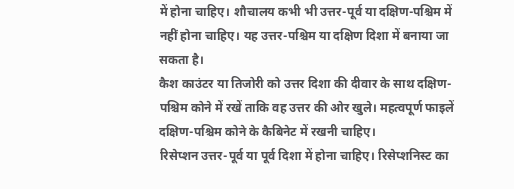में होना चाहिए। शौचालय कभी भी उत्तर-पूर्व या दक्षिण-पश्चिम में नहीं होना चाहिए। यह उत्तर-पश्चिम या दक्षिण दिशा में बनाया जा सकता है।
कैश काउंटर या तिजोरी को उत्तर दिशा की दीवार के साथ दक्षिण-पश्चिम कोने में रखें ताकि वह उत्तर की ओर खुले। महत्वपूर्ण फाइलें दक्षिण-पश्चिम कोने के कैबिनेट में रखनी चाहिए।
रिसेप्शन उत्तर-पूर्व या पूर्व दिशा में होना चाहिए। रिसेप्शनिस्ट का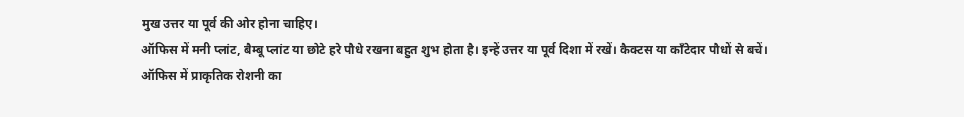मुख उत्तर या पूर्व की ओर होना चाहिए।
ऑफिस में मनी प्लांट, बैम्बू प्लांट या छोटे हरे पौधे रखना बहुत शुभ होता है। इन्हें उत्तर या पूर्व दिशा में रखें। कैक्टस या काँटेदार पौधों से बचें।
ऑफिस में प्राकृतिक रोशनी का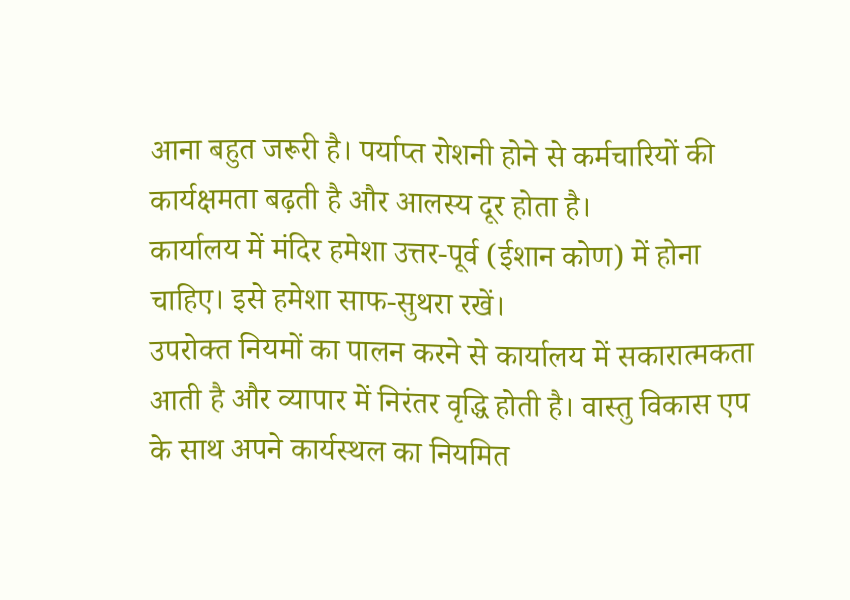आना बहुत जरूरी है। पर्याप्त रोशनी होने से कर्मचारियों की कार्यक्षमता बढ़ती है और आलस्य दूर होता है।
कार्यालय में मंदिर हमेशा उत्तर-पूर्व (ईशान कोण) में होना चाहिए। इसे हमेशा साफ-सुथरा रखें।
उपरोक्त नियमों का पालन करने से कार्यालय में सकारात्मकता आती है और व्यापार में निरंतर वृद्धि होती है। वास्तु विकास एप के साथ अपने कार्यस्थल का नियमित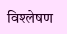विश्लेषण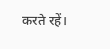करते रहें।